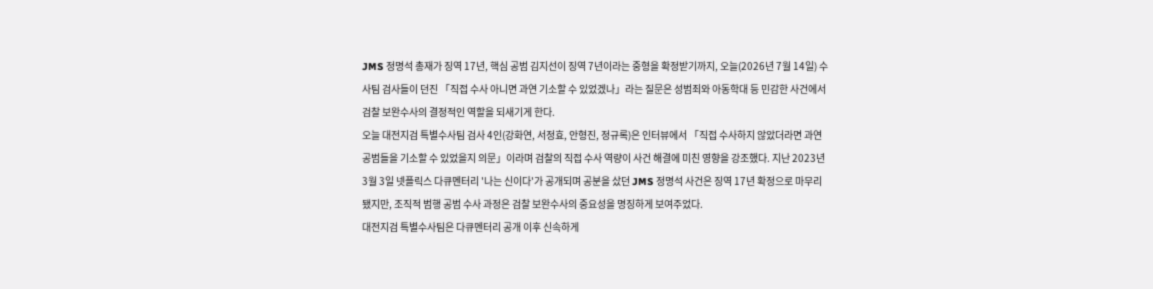JMS 정명석 총재가 징역 17년, 핵심 공범 김지선이 징역 7년이라는 중형을 확정받기까지, 오늘(2026년 7월 14일) 수사팀 검사들이 던진 「직접 수사 아니면 과연 기소할 수 있었겠나」라는 질문은 성범죄와 아동학대 등 민감한 사건에서 검찰 보완수사의 결정적인 역할을 되새기게 한다.
오늘 대전지검 특별수사팀 검사 4인(강화연, 서정효, 안형진, 정규록)은 인터뷰에서 「직접 수사하지 않았더라면 과연 공범들을 기소할 수 있었을지 의문」이라며 검찰의 직접 수사 역량이 사건 해결에 미친 영향을 강조했다. 지난 2023년 3월 3일 넷플릭스 다큐멘터리 '나는 신이다'가 공개되며 공분을 샀던 JMS 정명석 사건은 징역 17년 확정으로 마무리됐지만, 조직적 범행 공범 수사 과정은 검찰 보완수사의 중요성을 명징하게 보여주었다.
대전지검 특별수사팀은 다큐멘터리 공개 이후 신속하게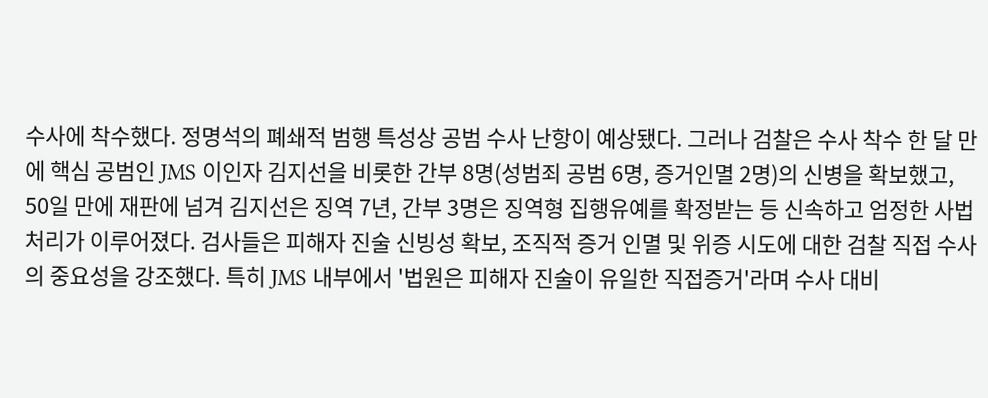수사에 착수했다. 정명석의 폐쇄적 범행 특성상 공범 수사 난항이 예상됐다. 그러나 검찰은 수사 착수 한 달 만에 핵심 공범인 JMS 이인자 김지선을 비롯한 간부 8명(성범죄 공범 6명, 증거인멸 2명)의 신병을 확보했고, 50일 만에 재판에 넘겨 김지선은 징역 7년, 간부 3명은 징역형 집행유예를 확정받는 등 신속하고 엄정한 사법 처리가 이루어졌다. 검사들은 피해자 진술 신빙성 확보, 조직적 증거 인멸 및 위증 시도에 대한 검찰 직접 수사의 중요성을 강조했다. 특히 JMS 내부에서 '법원은 피해자 진술이 유일한 직접증거'라며 수사 대비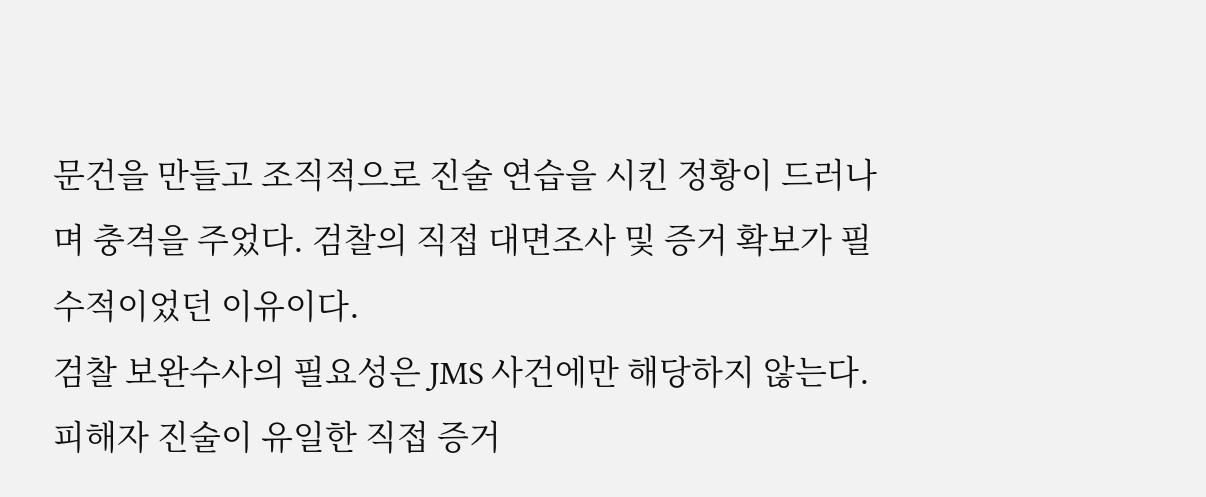문건을 만들고 조직적으로 진술 연습을 시킨 정황이 드러나며 충격을 주었다. 검찰의 직접 대면조사 및 증거 확보가 필수적이었던 이유이다.
검찰 보완수사의 필요성은 JMS 사건에만 해당하지 않는다. 피해자 진술이 유일한 직접 증거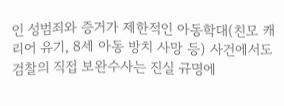인 성범죄와 증거가 제한적인 아동학대(친모 캐리어 유기, 8세 아동 방치 사망 등) 사건에서도 검찰의 직접 보완수사는 진실 규명에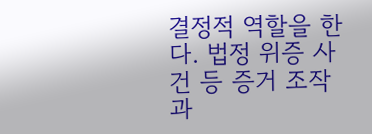결정적 역할을 한다. 법정 위증 사건 등 증거 조작과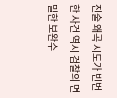진술 왜곡 시도가 빈번한 사건 역시 검찰의 면밀한 보완수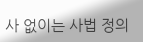사 없이는 사법 정의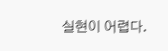실현이 어렵다.